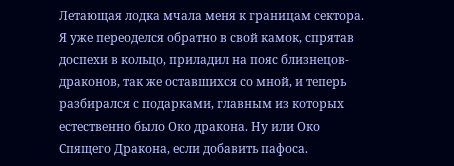Летающая лодка мчала меня к границам сектора. Я уже переоделся обратно в свой камок, спрятав доспехи в кольцо, приладил на пояс близнецов-драконов, так же оставшихся со мной, и теперь разбирался с подарками, главным из которых естественно было Око дракона. Ну или Око Спящего Дракона, если добавить пафоса.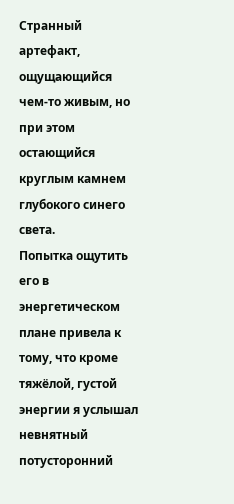Странный артефакт, ощущающийся чем-то живым, но при этом остающийся круглым камнем глубокого синего света.
Попытка ощутить его в энергетическом плане привела к тому, что кроме тяжёлой, густой энергии я услышал невнятный потусторонний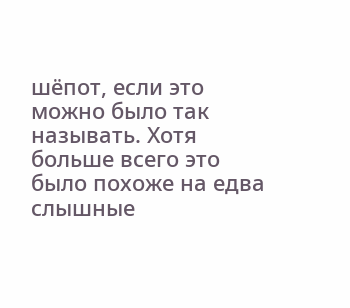шёпот, если это можно было так называть. Хотя больше всего это было похоже на едва слышные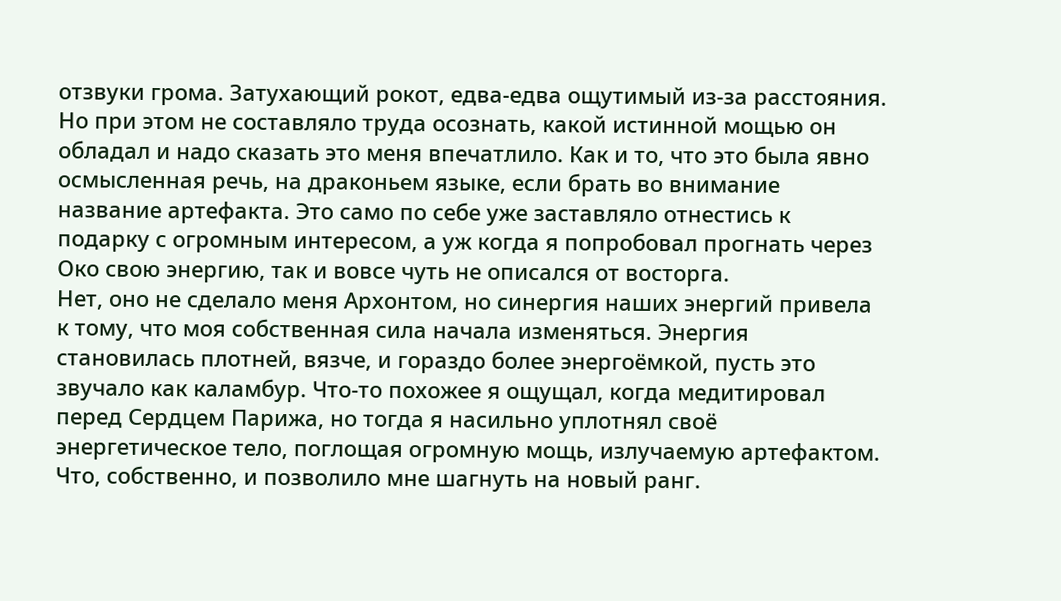отзвуки грома. Затухающий рокот, едва-едва ощутимый из-за расстояния. Но при этом не составляло труда осознать, какой истинной мощью он обладал и надо сказать это меня впечатлило. Как и то, что это была явно осмысленная речь, на драконьем языке, если брать во внимание название артефакта. Это само по себе уже заставляло отнестись к подарку с огромным интересом, а уж когда я попробовал прогнать через Око свою энергию, так и вовсе чуть не описался от восторга.
Нет, оно не сделало меня Архонтом, но синергия наших энергий привела к тому, что моя собственная сила начала изменяться. Энергия становилась плотней, вязче, и гораздо более энергоёмкой, пусть это звучало как каламбур. Что-то похожее я ощущал, когда медитировал перед Сердцем Парижа, но тогда я насильно уплотнял своё энергетическое тело, поглощая огромную мощь, излучаемую артефактом. Что, собственно, и позволило мне шагнуть на новый ранг.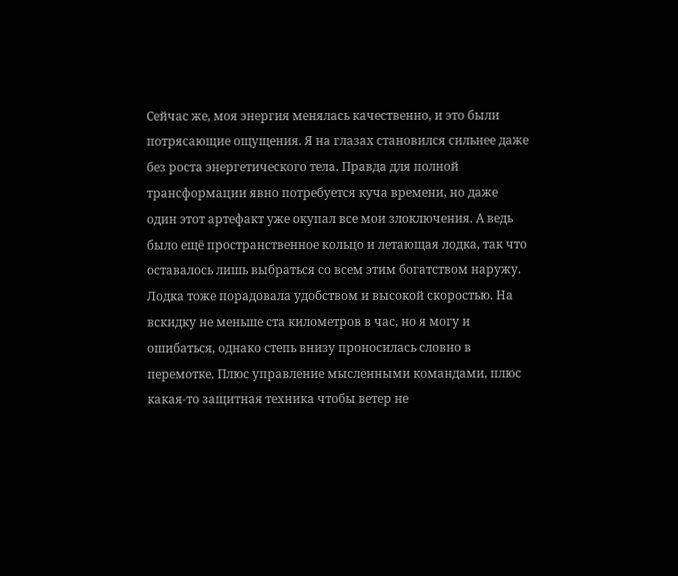Сейчас же, моя энергия менялась качественно, и это были потрясающие ощущения. Я на глазах становился сильнее даже без роста энергетического тела. Правда для полной трансформации явно потребуется куча времени, но даже один этот артефакт уже окупал все мои злоключения. А ведь было ещё пространственное кольцо и летающая лодка, так что оставалось лишь выбраться со всем этим богатством наружу.
Лодка тоже порадовала удобством и высокой скоростью. На вскидку не меньше ста километров в час, но я могу и ошибаться, однако степь внизу проносилась словно в перемотке. Плюс управление мысленными командами, плюс какая-то защитная техника чтобы ветер не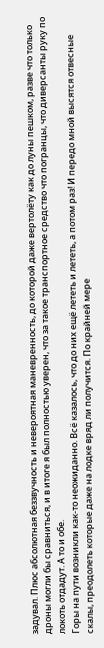задувал. Плюс абсолютная беззвучность и невероятная маневренность, до которой даже вертолёту как до луны пешком, разве что только дроны могли бы сравниться, и в итоге я был полностью уверен, что за такое транспортное средство что погранцы, что диверсанты руку по локоть отдадут. А то и обе.
Горы на пути возникли как-то неожиданно. Всё казалось, что до них ещё лететь и лететь, а потом раз! И передо мной высятся отвесные скалы, преодолеть которые даже на лодке вряд ли получится. По крайней мере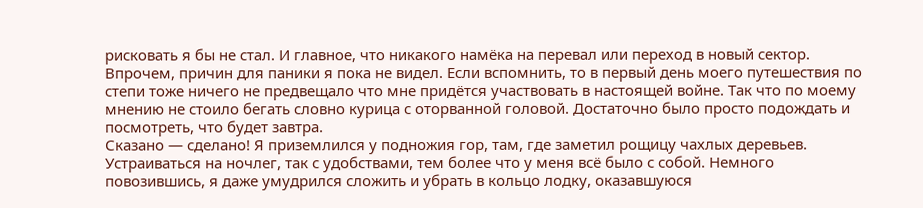рисковать я бы не стал. И главное, что никакого намёка на перевал или переход в новый сектор. Впрочем, причин для паники я пока не видел. Если вспомнить, то в первый день моего путешествия по степи тоже ничего не предвещало что мне придётся участвовать в настоящей войне. Так что по моему мнению не стоило бегать словно курица с оторванной головой. Достаточно было просто подождать и посмотреть, что будет завтра.
Сказано — сделано! Я приземлился у подножия гор, там, где заметил рощицу чахлых деревьев. Устраиваться на ночлег, так с удобствами, тем более что у меня всё было с собой. Немного повозившись, я даже умудрился сложить и убрать в кольцо лодку, оказавшуюся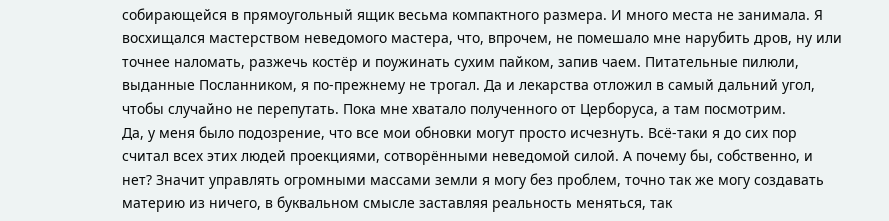собирающейся в прямоугольный ящик весьма компактного размера. И много места не занимала. Я восхищался мастерством неведомого мастера, что, впрочем, не помешало мне нарубить дров, ну или точнее наломать, разжечь костёр и поужинать сухим пайком, запив чаем. Питательные пилюли, выданные Посланником, я по-прежнему не трогал. Да и лекарства отложил в самый дальний угол, чтобы случайно не перепутать. Пока мне хватало полученного от Церборуса, а там посмотрим.
Да, у меня было подозрение, что все мои обновки могут просто исчезнуть. Всё-таки я до сих пор считал всех этих людей проекциями, сотворёнными неведомой силой. А почему бы, собственно, и нет? Значит управлять огромными массами земли я могу без проблем, точно так же могу создавать материю из ничего, в буквальном смысле заставляя реальность меняться, так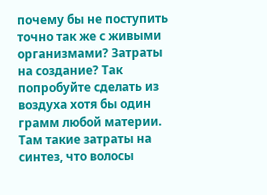почему бы не поступить точно так же с живыми организмами? Затраты на создание? Так попробуйте сделать из воздуха хотя бы один грамм любой материи. Там такие затраты на синтез, что волосы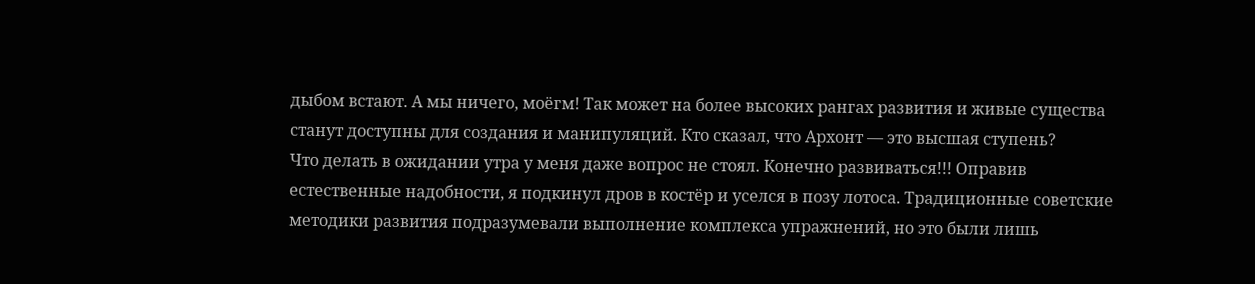дыбом встают. А мы ничего, моёгм! Так может на более высоких рангах развития и живые существа станут доступны для создания и манипуляций. Кто сказал, что Архонт — это высшая ступень?
Что делать в ожидании утра у меня даже вопрос не стоял. Конечно развиваться!!! Оправив естественные надобности, я подкинул дров в костёр и уселся в позу лотоса. Традиционные советские методики развития подразумевали выполнение комплекса упражнений, но это были лишь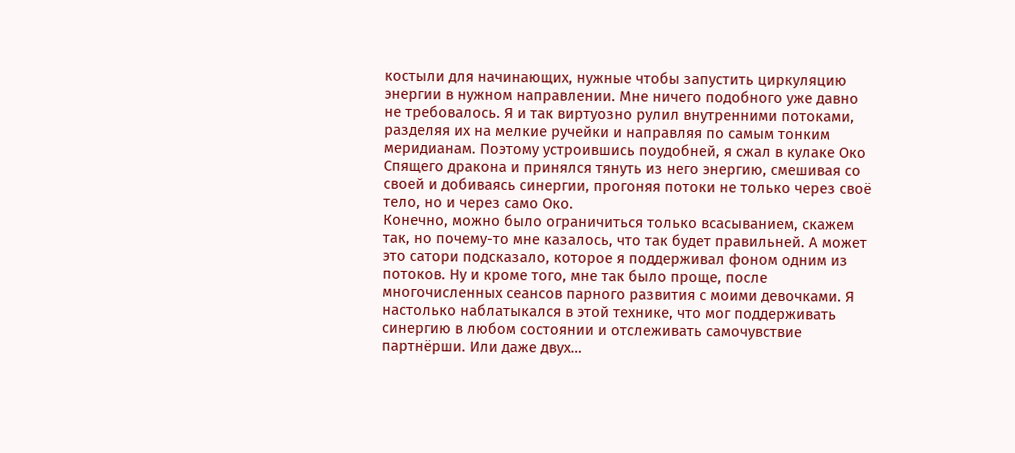костыли для начинающих, нужные чтобы запустить циркуляцию энергии в нужном направлении. Мне ничего подобного уже давно не требовалось. Я и так виртуозно рулил внутренними потоками, разделяя их на мелкие ручейки и направляя по самым тонким меридианам. Поэтому устроившись поудобней, я сжал в кулаке Око Спящего дракона и принялся тянуть из него энергию, смешивая со своей и добиваясь синергии, прогоняя потоки не только через своё тело, но и через само Око.
Конечно, можно было ограничиться только всасыванием, скажем так, но почему-то мне казалось, что так будет правильней. А может это сатори подсказало, которое я поддерживал фоном одним из потоков. Ну и кроме того, мне так было проще, после многочисленных сеансов парного развития с моими девочками. Я настолько наблатыкался в этой технике, что мог поддерживать синергию в любом состоянии и отслеживать самочувствие партнёрши. Или даже двух…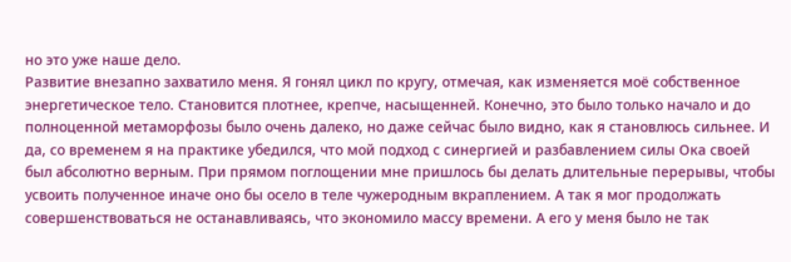но это уже наше дело.
Развитие внезапно захватило меня. Я гонял цикл по кругу, отмечая, как изменяется моё собственное энергетическое тело. Становится плотнее, крепче, насыщенней. Конечно, это было только начало и до полноценной метаморфозы было очень далеко, но даже сейчас было видно, как я становлюсь сильнее. И да, со временем я на практике убедился, что мой подход с синергией и разбавлением силы Ока своей был абсолютно верным. При прямом поглощении мне пришлось бы делать длительные перерывы, чтобы усвоить полученное иначе оно бы осело в теле чужеродным вкраплением. А так я мог продолжать совершенствоваться не останавливаясь, что экономило массу времени. А его у меня было не так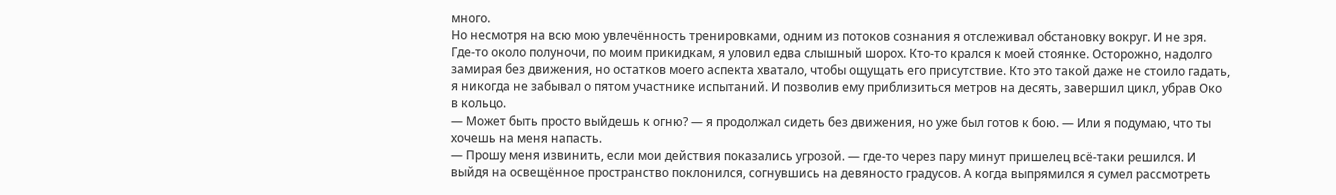много.
Но несмотря на всю мою увлечённость тренировками, одним из потоков сознания я отслеживал обстановку вокруг. И не зря. Где-то около полуночи, по моим прикидкам, я уловил едва слышный шорох. Кто-то крался к моей стоянке. Осторожно, надолго замирая без движения, но остатков моего аспекта хватало, чтобы ощущать его присутствие. Кто это такой даже не стоило гадать, я никогда не забывал о пятом участнике испытаний. И позволив ему приблизиться метров на десять, завершил цикл, убрав Око в кольцо.
— Может быть просто выйдешь к огню? — я продолжал сидеть без движения, но уже был готов к бою. — Или я подумаю, что ты хочешь на меня напасть.
— Прошу меня извинить, если мои действия показались угрозой. — где-то через пару минут пришелец всё-таки решился. И выйдя на освещённое пространство поклонился, согнувшись на девяносто градусов. А когда выпрямился я сумел рассмотреть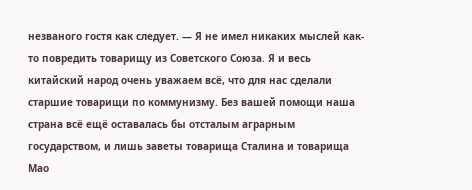незваного гостя как следует. — Я не имел никаких мыслей как-то повредить товарищу из Советского Союза. Я и весь китайский народ очень уважаем всё, что для нас сделали старшие товарищи по коммунизму. Без вашей помощи наша страна всё ещё оставалась бы отсталым аграрным государством, и лишь заветы товарища Сталина и товарища Мао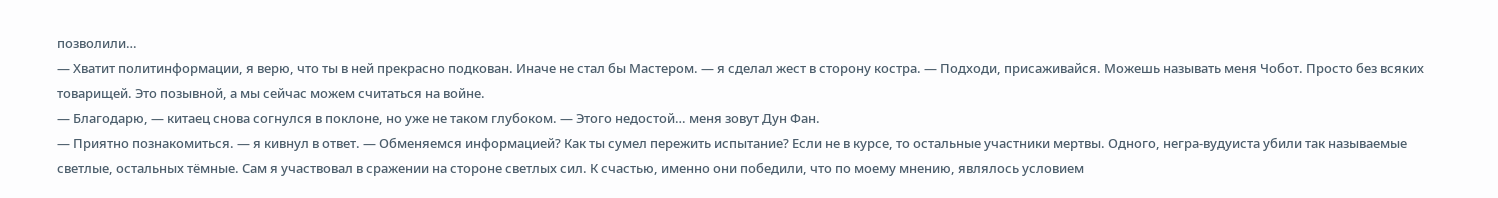позволили…
— Хватит политинформации, я верю, что ты в ней прекрасно подкован. Иначе не стал бы Мастером. — я сделал жест в сторону костра. — Подходи, присаживайся. Можешь называть меня Чобот. Просто без всяких товарищей. Это позывной, а мы сейчас можем считаться на войне.
— Благодарю, — китаец снова согнулся в поклоне, но уже не таком глубоком. — Этого недостой… меня зовут Дун Фан.
— Приятно познакомиться. — я кивнул в ответ. — Обменяемся информацией? Как ты сумел пережить испытание? Если не в курсе, то остальные участники мертвы. Одного, негра-вудуиста убили так называемые светлые, остальных тёмные. Сам я участвовал в сражении на стороне светлых сил. К счастью, именно они победили, что по моему мнению, являлось условием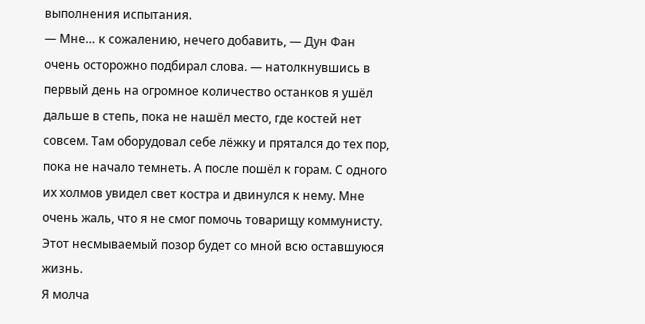выполнения испытания.
— Мне… к сожалению, нечего добавить, — Дун Фан очень осторожно подбирал слова. — натолкнувшись в первый день на огромное количество останков я ушёл дальше в степь, пока не нашёл место, где костей нет совсем. Там оборудовал себе лёжку и прятался до тех пор, пока не начало темнеть. А после пошёл к горам. С одного их холмов увидел свет костра и двинулся к нему. Мне очень жаль, что я не смог помочь товарищу коммунисту. Этот несмываемый позор будет со мной всю оставшуюся жизнь.
Я молча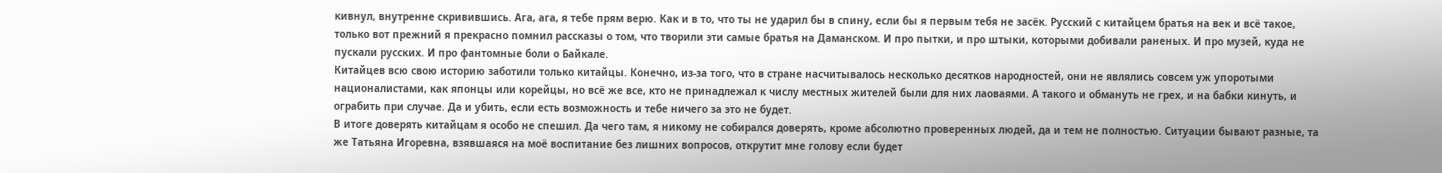кивнул, внутренне скривившись. Ага, ага, я тебе прям верю. Как и в то, что ты не ударил бы в спину, если бы я первым тебя не засёк. Русский с китайцем братья на век и всё такое, только вот прежний я прекрасно помнил рассказы о том, что творили эти самые братья на Даманском. И про пытки, и про штыки, которыми добивали раненых. И про музей, куда не пускали русских. И про фантомные боли о Байкале.
Китайцев всю свою историю заботили только китайцы. Конечно, из-за того, что в стране насчитывалось несколько десятков народностей, они не являлись совсем уж упоротыми националистами, как японцы или корейцы, но всё же все, кто не принадлежал к числу местных жителей были для них лаоваями. А такого и обмануть не грех, и на бабки кинуть, и ограбить при случае. Да и убить, если есть возможность и тебе ничего за это не будет.
В итоге доверять китайцам я особо не спешил. Да чего там, я никому не собирался доверять, кроме абсолютно проверенных людей, да и тем не полностью. Ситуации бывают разные, та же Татьяна Игоревна, взявшаяся на моё воспитание без лишних вопросов, открутит мне голову если будет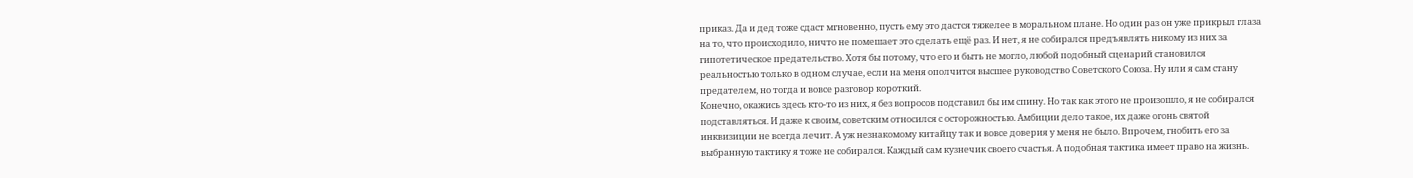приказ. Да и дед тоже сдаст мгновенно, пусть ему это дастся тяжелее в моральном плане. Но один раз он уже прикрыл глаза на то, что происходило, ничто не помешает это сделать ещё раз. И нет, я не собирался предъявлять никому из них за гипотетическое предательство. Хотя бы потому, что его и быть не могло, любой подобный сценарий становился реальностью только в одном случае, если на меня ополчится высшее руководство Советского Союза. Ну или я сам стану предателем, но тогда и вовсе разговор короткий.
Конечно, окажись здесь кто-то из них, я без вопросов подставил бы им спину. Но так как этого не произошло, я не собирался подставляться. И даже к своим, советским относился с осторожностью. Амбиции дело такое, их даже огонь святой инквизиции не всегда лечит. А уж незнакомому китайцу так и вовсе доверия у меня не было. Впрочем, гнобить его за выбранную тактику я тоже не собирался. Каждый сам кузнечик своего счастья. А подобная тактика имеет право на жизнь.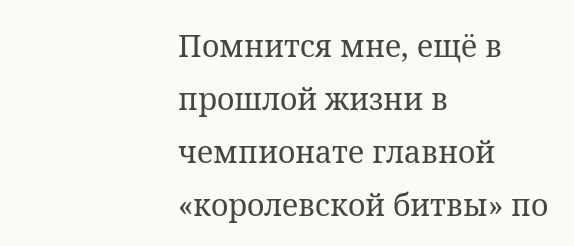Помнится мне, ещё в прошлой жизни в чемпионате главной «королевской битвы» по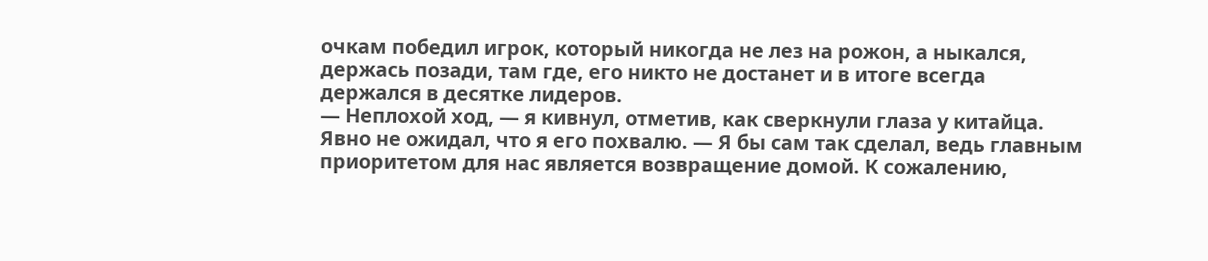очкам победил игрок, который никогда не лез на рожон, а ныкался, держась позади, там где, его никто не достанет и в итоге всегда держался в десятке лидеров.
— Неплохой ход, — я кивнул, отметив, как сверкнули глаза у китайца. Явно не ожидал, что я его похвалю. — Я бы сам так сделал, ведь главным приоритетом для нас является возвращение домой. К сожалению,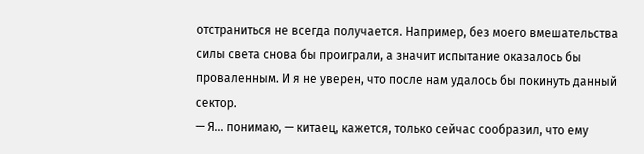отстраниться не всегда получается. Например, без моего вмешательства силы света снова бы проиграли, а значит испытание оказалось бы проваленным. И я не уверен, что после нам удалось бы покинуть данный сектор.
— Я… понимаю, — китаец, кажется, только сейчас сообразил, что ему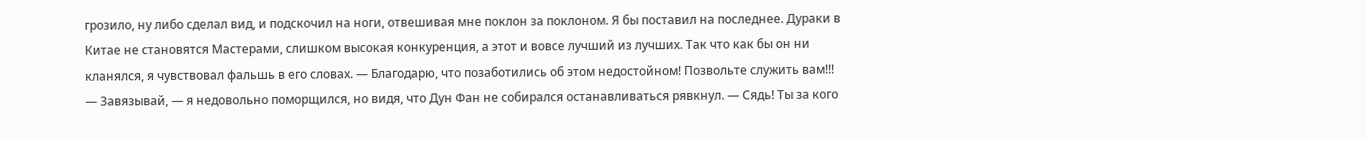грозило, ну либо сделал вид, и подскочил на ноги, отвешивая мне поклон за поклоном. Я бы поставил на последнее. Дураки в Китае не становятся Мастерами, слишком высокая конкуренция, а этот и вовсе лучший из лучших. Так что как бы он ни кланялся, я чувствовал фальшь в его словах. — Благодарю, что позаботились об этом недостойном! Позвольте служить вам!!!
— Завязывай, — я недовольно поморщился, но видя, что Дун Фан не собирался останавливаться рявкнул. — Сядь! Ты за кого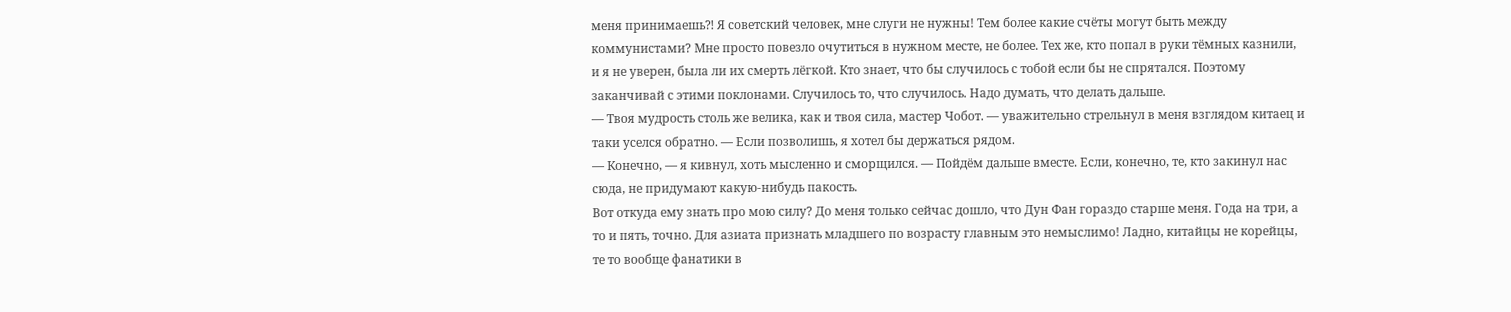меня принимаешь⁈ Я советский человек, мне слуги не нужны! Тем более какие счёты могут быть между коммунистами? Мне просто повезло очутиться в нужном месте, не более. Тех же, кто попал в руки тёмных казнили, и я не уверен, была ли их смерть лёгкой. Кто знает, что бы случилось с тобой если бы не спрятался. Поэтому заканчивай с этими поклонами. Случилось то, что случилось. Надо думать, что делать дальше.
— Твоя мудрость столь же велика, как и твоя сила, мастер Чобот. — уважительно стрельнул в меня взглядом китаец и таки уселся обратно. — Если позволишь, я хотел бы держаться рядом.
— Конечно, — я кивнул, хоть мысленно и сморщился. — Пойдём дальше вместе. Если, конечно, те, кто закинул нас сюда, не придумают какую-нибудь пакость.
Вот откуда ему знать про мою силу? До меня только сейчас дошло, что Дун Фан гораздо старше меня. Года на три, а то и пять, точно. Для азиата признать младшего по возрасту главным это немыслимо! Ладно, китайцы не корейцы, те то вообще фанатики в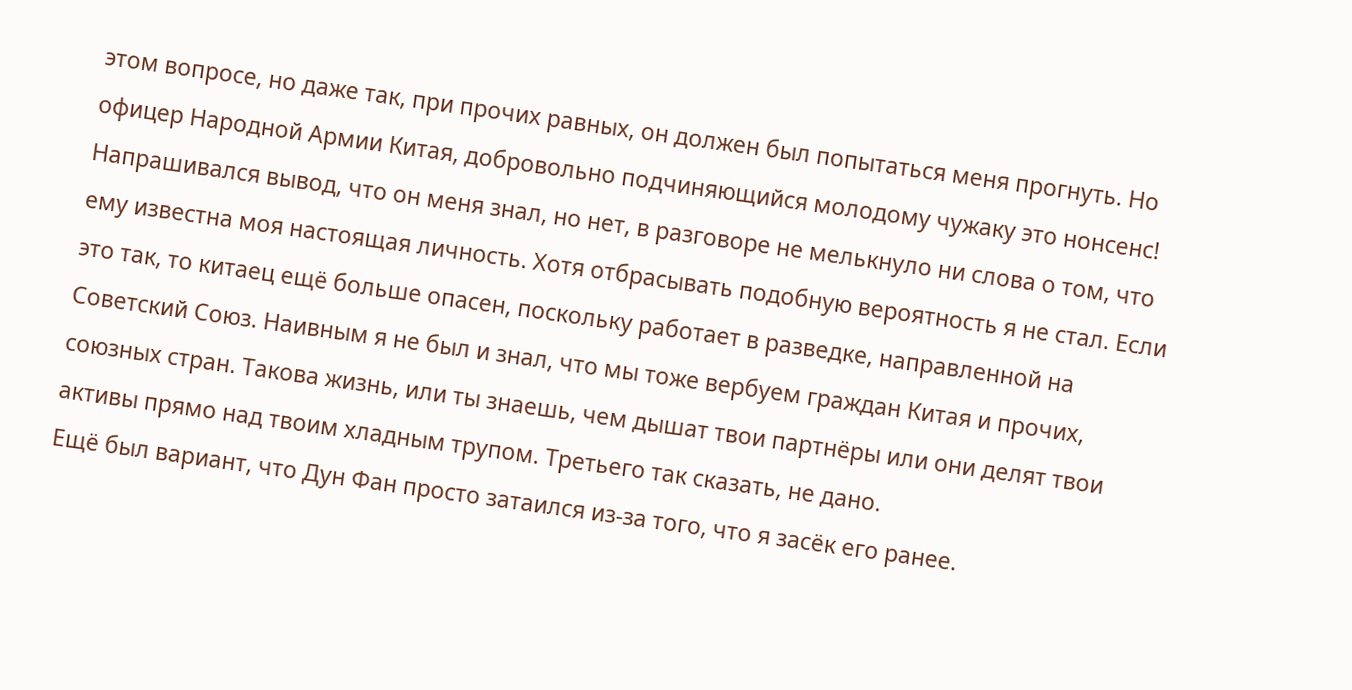этом вопросе, но даже так, при прочих равных, он должен был попытаться меня прогнуть. Но офицер Народной Армии Китая, добровольно подчиняющийся молодому чужаку это нонсенс!
Напрашивался вывод, что он меня знал, но нет, в разговоре не мелькнуло ни слова о том, что ему известна моя настоящая личность. Хотя отбрасывать подобную вероятность я не стал. Если это так, то китаец ещё больше опасен, поскольку работает в разведке, направленной на Советский Союз. Наивным я не был и знал, что мы тоже вербуем граждан Китая и прочих, союзных стран. Такова жизнь, или ты знаешь, чем дышат твои партнёры или они делят твои активы прямо над твоим хладным трупом. Третьего так сказать, не дано.
Ещё был вариант, что Дун Фан просто затаился из-за того, что я засёк его ранее.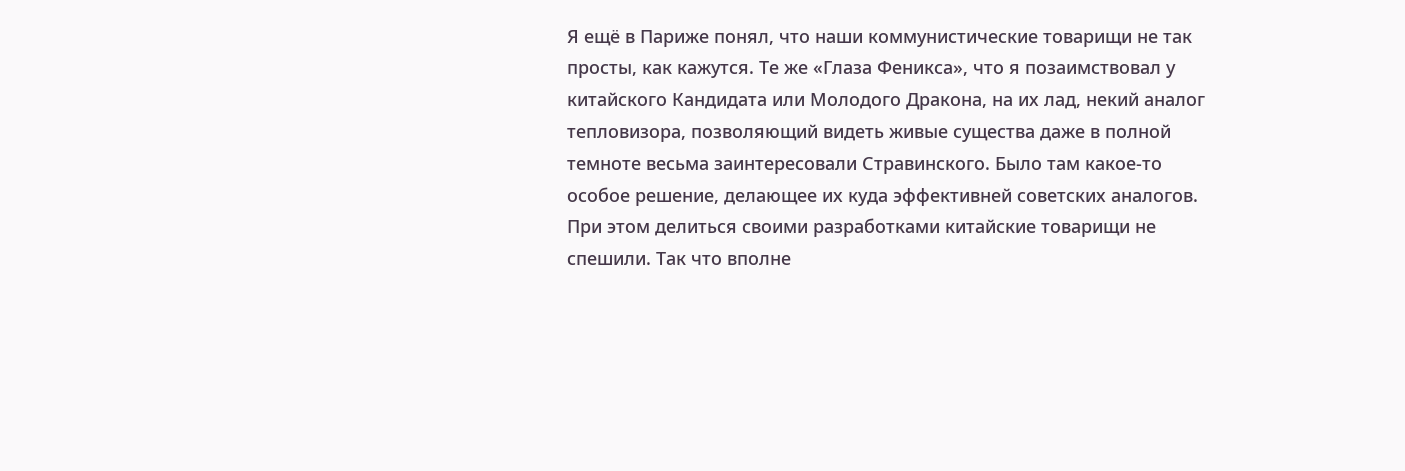Я ещё в Париже понял, что наши коммунистические товарищи не так просты, как кажутся. Те же «Глаза Феникса», что я позаимствовал у китайского Кандидата или Молодого Дракона, на их лад, некий аналог тепловизора, позволяющий видеть живые существа даже в полной темноте весьма заинтересовали Стравинского. Было там какое-то особое решение, делающее их куда эффективней советских аналогов. При этом делиться своими разработками китайские товарищи не спешили. Так что вполне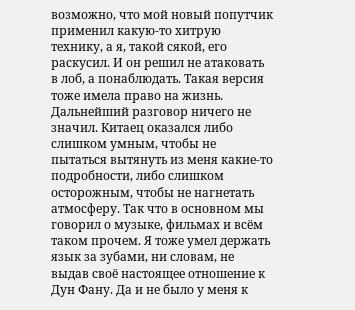возможно, что мой новый попутчик применил какую-то хитрую технику, а я, такой сякой, его раскусил. И он решил не атаковать в лоб, а понаблюдать. Такая версия тоже имела право на жизнь.
Дальнейший разговор ничего не значил. Китаец оказался либо слишком умным, чтобы не пытаться вытянуть из меня какие-то подробности, либо слишком осторожным, чтобы не нагнетать атмосферу. Так что в основном мы говорил о музыке, фильмах и всём таком прочем. Я тоже умел держать язык за зубами, ни словам, не выдав своё настоящее отношение к Дун Фану. Да и не было у меня к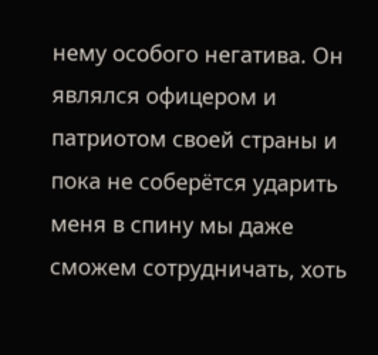нему особого негатива. Он являлся офицером и патриотом своей страны и пока не соберётся ударить меня в спину мы даже сможем сотрудничать, хоть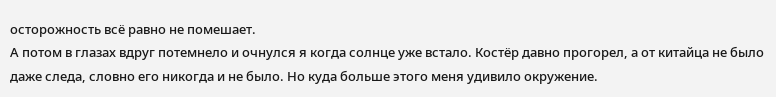осторожность всё равно не помешает.
А потом в глазах вдруг потемнело и очнулся я когда солнце уже встало. Костёр давно прогорел, а от китайца не было даже следа, словно его никогда и не было. Но куда больше этого меня удивило окружение.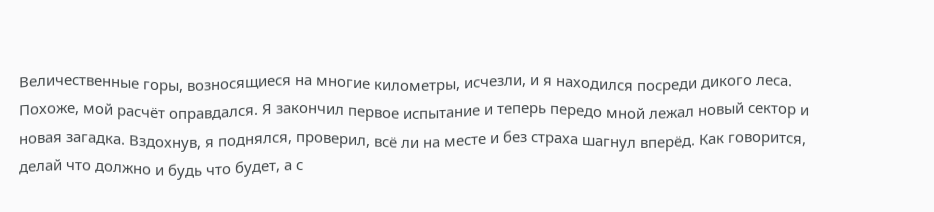Величественные горы, возносящиеся на многие километры, исчезли, и я находился посреди дикого леса. Похоже, мой расчёт оправдался. Я закончил первое испытание и теперь передо мной лежал новый сектор и новая загадка. Вздохнув, я поднялся, проверил, всё ли на месте и без страха шагнул вперёд. Как говорится, делай что должно и будь что будет, а с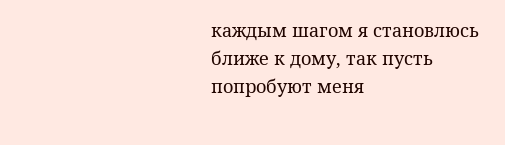каждым шагом я становлюсь ближе к дому, так пусть попробуют меня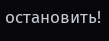остановить!